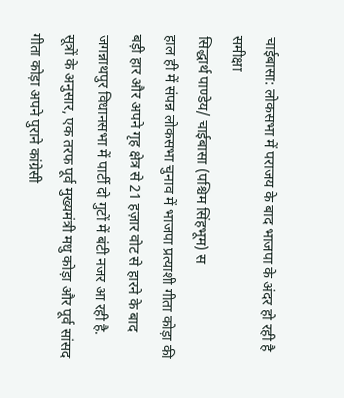चाईबासा: लोकसभा में पराजय के बाद भाजपा के अंदर हो रही है समीक्षा
सिद्धार्थ पाण्डेय/ चाईबासा (पश्चिम सिंहभूम) स
हाल ही में संपन्न लोकसभा चुनाव में भाजपा प्रत्याशी गीता कोड़ा की बड़ी हार और अपने गृह क्षेत्र से 21 हज़ार वोट से हारने के बाद जगन्नाथपुर विधानसभा में पार्टी दो गुटों में बंटी नजर आ रही है.
सूत्रों के अनुसार, एक तरफ पूर्व मुख्यमंत्री मधु कोड़ा और पूर्व सांसद गीता कोड़ा अपने पुराने कांग्रेसी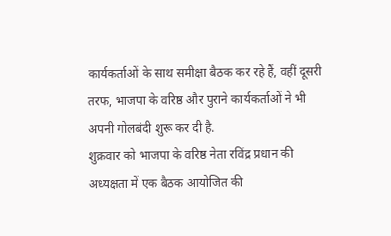कार्यकर्ताओं के साथ समीक्षा बैठक कर रहे हैं, वहीं दूसरी तरफ, भाजपा के वरिष्ठ और पुराने कार्यकर्ताओं ने भी अपनी गोलबंदी शुरू कर दी है.
शुक्रवार को भाजपा के वरिष्ठ नेता रविंद्र प्रधान की अध्यक्षता में एक बैठक आयोजित की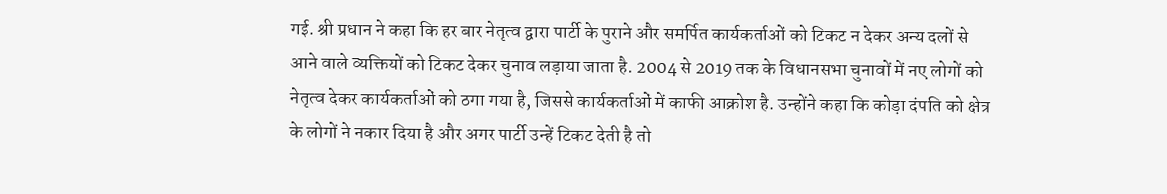गई. श्री प्रधान ने कहा कि हर बार नेतृत्व द्वारा पार्टी के पुराने और समर्पित कार्यकर्ताओं को टिकट न देकर अन्य दलों से आने वाले व्यक्तियों को टिकट देकर चुनाव लड़ाया जाता है. 2004 से 2019 तक के विधानसभा चुनावों में नए लोगों को नेतृत्व देकर कार्यकर्ताओं को ठगा गया है, जिससे कार्यकर्ताओं में काफी आक्रोश है. उन्होंने कहा कि कोड़ा दंपति को क्षेत्र के लोगों ने नकार दिया है और अगर पार्टी उन्हें टिकट देती है तो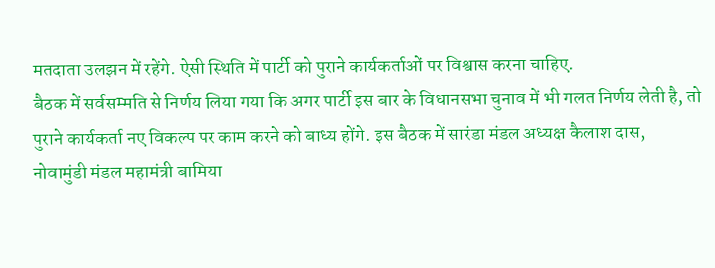मतदाता उलझन में रहेंगे. ऐसी स्थिति में पार्टी को पुराने कार्यकर्ताओं पर विश्वास करना चाहिए.
बैठक में सर्वसम्मति से निर्णय लिया गया कि अगर पार्टी इस बार के विधानसभा चुनाव में भी गलत निर्णय लेती है, तो पुराने कार्यकर्ता नए विकल्प पर काम करने को बाध्य होंगे. इस बैठक में सारंडा मंडल अध्यक्ष कैलाश दास, नोवामुंडी मंडल महामंत्री बामिया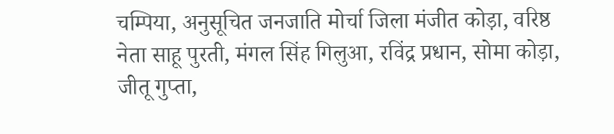चम्पिया, अनुसूचित जनजाति मोर्चा जिला मंजीत कोड़ा, वरिष्ठ नेता साहू पुरती, मंगल सिंह गिलुआ, रविंद्र प्रधान, सोमा कोड़ा, जीतू गुप्ता,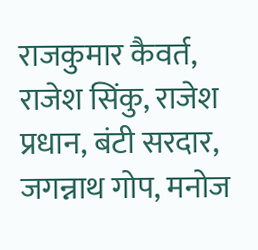राजकुमार कैवर्त, राजेश सिंकु, राजेश प्रधान, बंटी सरदार, जगन्नाथ गोप, मनोज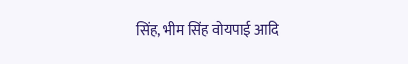सिंह, भीम सिंह वोयपाई आदि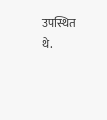उपस्थित थे.